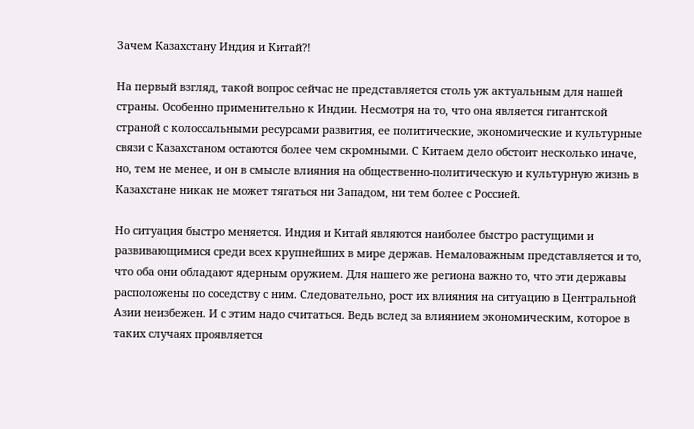Зачем Казахстану Индия и Китай?!

На первый взгляд, такой вопрос сейчас не представляется столь уж актуальным для нашей страны. Особенно применительно к Индии. Несмотря на то, что она является гигантской страной с колоссальными ресурсами развития, ее политические, экономические и культурные связи с Казахстаном остаются более чем скромными. С Китаем дело обстоит несколько иначе, но, тем не менее, и он в смысле влияния на общественно-политическую и культурную жизнь в Казахстане никак не может тягаться ни Западом, ни тем более с Россией.

Но ситуация быстро меняется. Индия и Китай являются наиболее быстро растущими и развивающимися среди всех крупнейших в мире держав. Немаловажным представляется и то, что оба они обладают ядерным оружием. Для нашего же региона важно то, что эти державы расположены по соседству с ним. Следовательно, рост их влияния на ситуацию в Центральной Азии неизбежен. И с этим надо считаться. Ведь вслед за влиянием экономическим, которое в таких случаях проявляется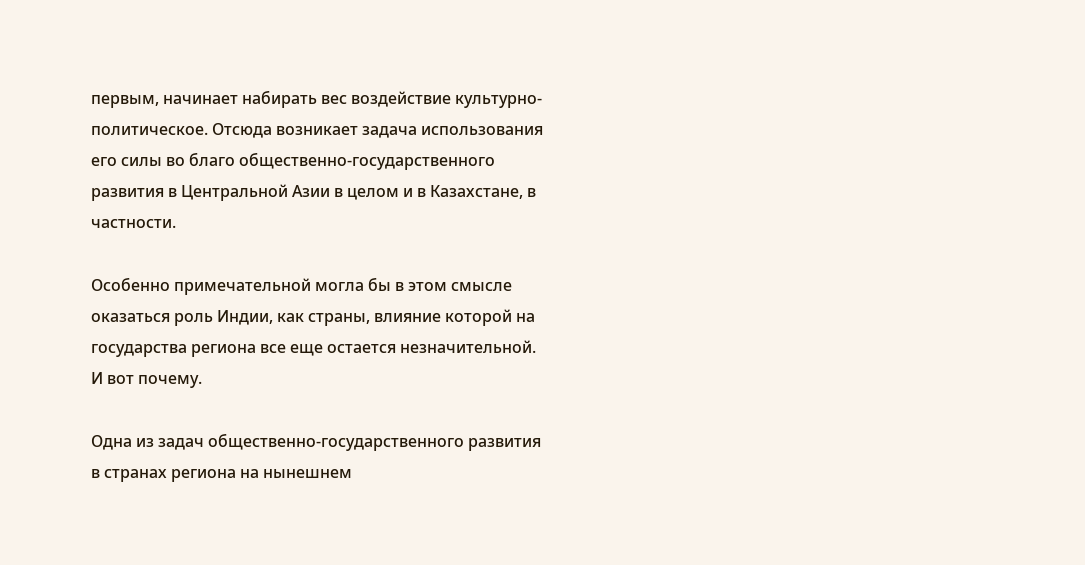первым, начинает набирать вес воздействие культурно-политическое. Отсюда возникает задача использования его силы во благо общественно-государственного развития в Центральной Азии в целом и в Казахстане, в частности.

Особенно примечательной могла бы в этом смысле оказаться роль Индии, как страны, влияние которой на государства региона все еще остается незначительной. И вот почему.

Одна из задач общественно-государственного развития в странах региона на нынешнем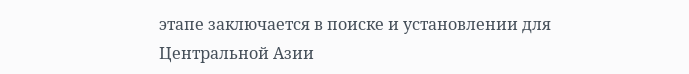этапе заключается в поиске и установлении для Центральной Азии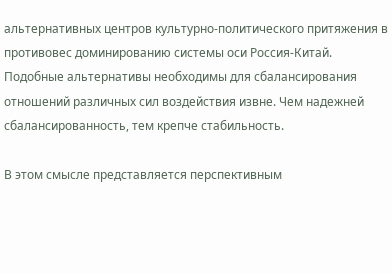альтернативных центров культурно-политического притяжения в противовес доминированию системы оси Россия-Китай. Подобные альтернативы необходимы для сбалансирования отношений различных сил воздействия извне. Чем надежней сбалансированность, тем крепче стабильность.

В этом смысле представляется перспективным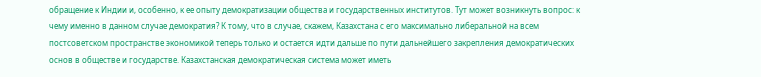обращение к Индии и, особенно, к ее опыту демократизации общества и государственных институтов. Тут может возникнуть вопрос: к чему именно в данном случае демократия? К тому, что в случае, скажем, Казахстана с его максимально либеральной на всем постсоветском пространстве экономикой теперь только и остается идти дальше по пути дальнейшего закрепления демократических основ в обществе и государстве. Казахстанская демократическая система может иметь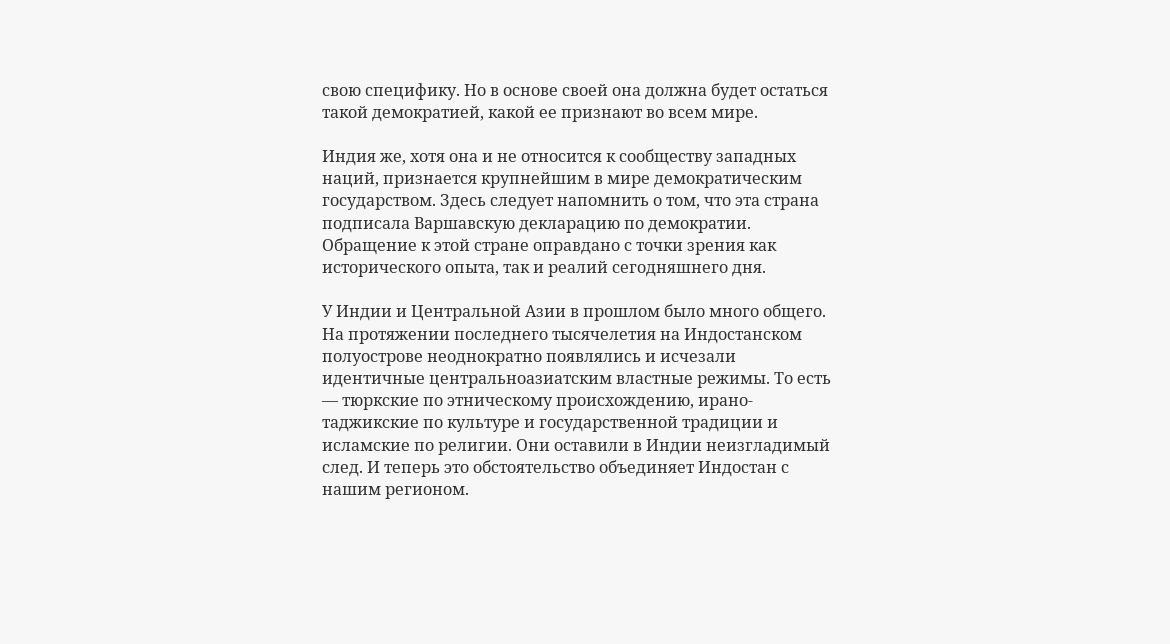свою специфику. Но в основе своей она должна будет остаться такой демократией, какой ее признают во всем мире.

Индия же, хотя она и не относится к сообществу западных наций, признается крупнейшим в мире демократическим государством. Здесь следует напомнить о том, что эта страна подписала Варшавскую декларацию по демократии. Обращение к этой стране оправдано с точки зрения как исторического опыта, так и реалий сегодняшнего дня.

У Индии и Центральной Азии в прошлом было много общего. На протяжении последнего тысячелетия на Индостанском полуострове неоднократно появлялись и исчезали идентичные центральноазиатским властные режимы. То есть — тюркские по этническому происхождению, ирано-таджикские по культуре и государственной традиции и исламские по религии. Они оставили в Индии неизгладимый след. И теперь это обстоятельство объединяет Индостан с нашим регионом.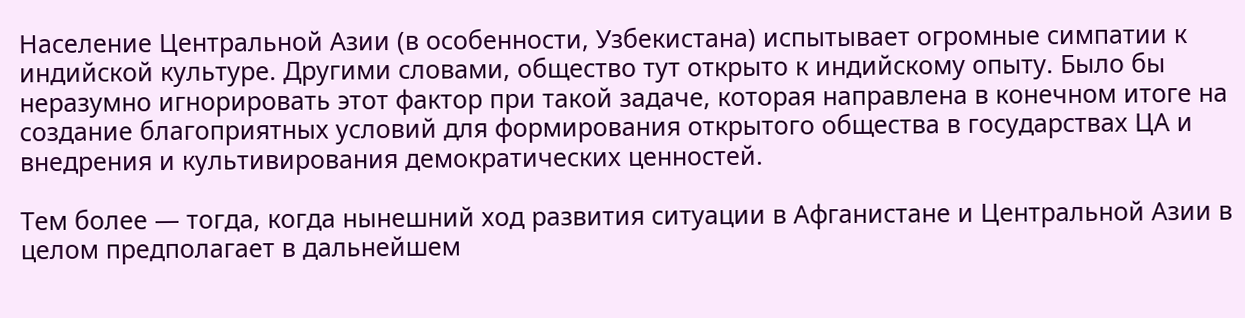Население Центральной Азии (в особенности, Узбекистана) испытывает огромные симпатии к индийской культуре. Другими словами, общество тут открыто к индийскому опыту. Было бы неразумно игнорировать этот фактор при такой задаче, которая направлена в конечном итоге на создание благоприятных условий для формирования открытого общества в государствах ЦА и внедрения и культивирования демократических ценностей.

Тем более — тогда, когда нынешний ход развития ситуации в Афганистане и Центральной Азии в целом предполагает в дальнейшем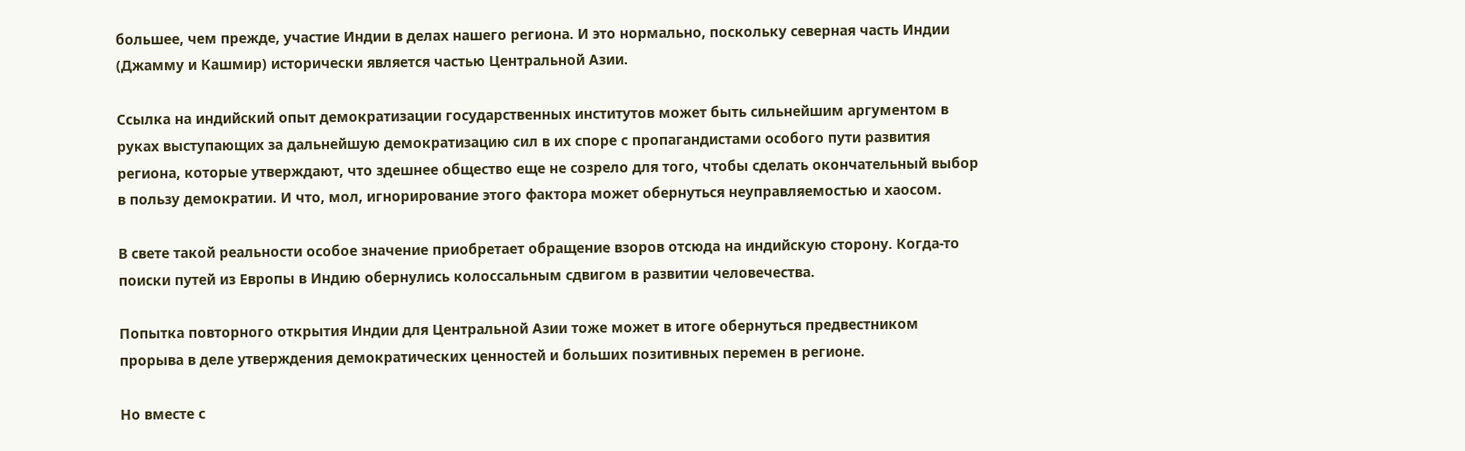большее, чем прежде, участие Индии в делах нашего региона. И это нормально, поскольку северная часть Индии (Джамму и Кашмир) исторически является частью Центральной Азии.

Ссылка на индийский опыт демократизации государственных институтов может быть сильнейшим аргументом в руках выступающих за дальнейшую демократизацию сил в их споре с пропагандистами особого пути развития региона, которые утверждают, что здешнее общество еще не созрело для того, чтобы сделать окончательный выбор в пользу демократии. И что, мол, игнорирование этого фактора может обернуться неуправляемостью и хаосом.

В свете такой реальности особое значение приобретает обращение взоров отсюда на индийскую сторону. Когда-то поиски путей из Европы в Индию обернулись колоссальным сдвигом в развитии человечества.

Попытка повторного открытия Индии для Центральной Азии тоже может в итоге обернуться предвестником прорыва в деле утверждения демократических ценностей и больших позитивных перемен в регионе.

Но вместе с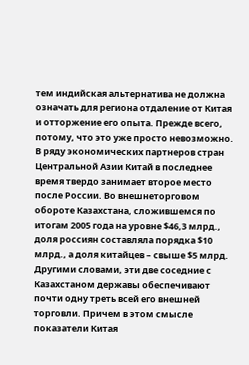тем индийская альтернатива не должна означать для региона отдаление от Китая и отторжение его опыта. Прежде всего, потому, что это уже просто невозможно. В ряду экономических партнеров стран Центральной Азии Китай в последнее время твердо занимает второе место после России. Во внешнеторговом обороте Казахстана, сложившемся по итогам 2005 года на уровне $46,3 млрд., доля россиян составляла порядка $10 млрд., а доля китайцев – свыше $5 млрд. Другими словами, эти две соседние с Казахстаном державы обеспечивают почти одну треть всей его внешней торговли. Причем в этом смысле показатели Китая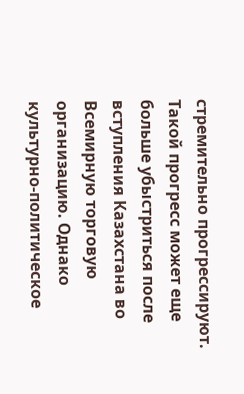стремительно прогрессируют. Такой прогресс может еще больше убыстриться после вступления Казахстана во Всемирную торговую организацию. Однако культурно-политическое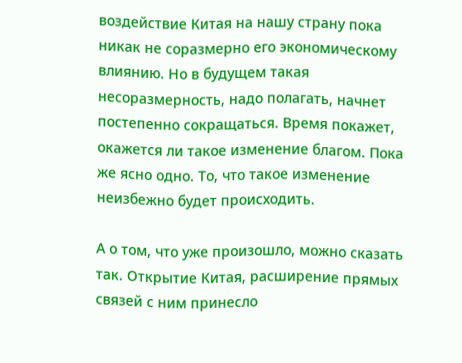воздействие Китая на нашу страну пока никак не соразмерно его экономическому влиянию. Но в будущем такая несоразмерность, надо полагать, начнет постепенно сокращаться. Время покажет, окажется ли такое изменение благом. Пока же ясно одно. То, что такое изменение неизбежно будет происходить.

А о том, что уже произошло, можно сказать так. Открытие Китая, расширение прямых связей с ним принесло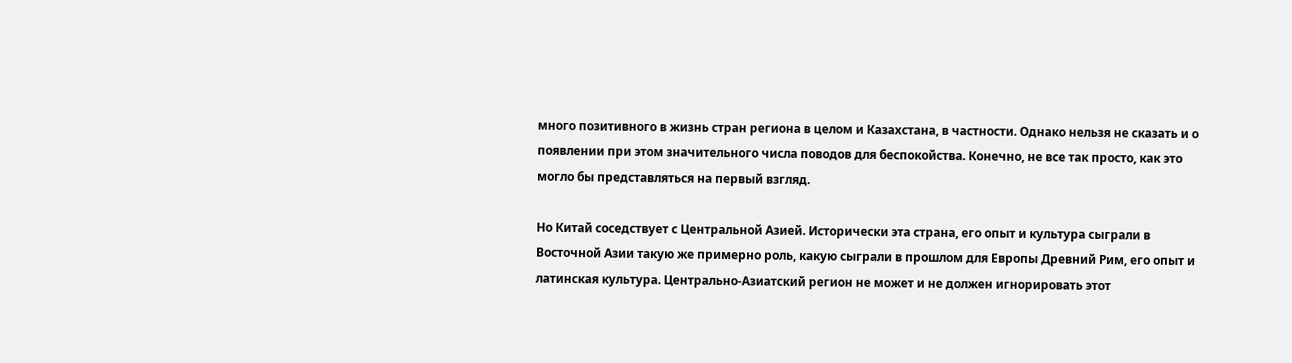много позитивного в жизнь стран региона в целом и Казахстана, в частности. Однако нельзя не сказать и о появлении при этом значительного числа поводов для беспокойства. Конечно, не все так просто, как это могло бы представляться на первый взгляд.

Но Китай соседствует с Центральной Азией. Исторически эта страна, его опыт и культура сыграли в Восточной Азии такую же примерно роль, какую сыграли в прошлом для Европы Древний Рим, его опыт и латинская культура. Центрально-Азиатский регион не может и не должен игнорировать этот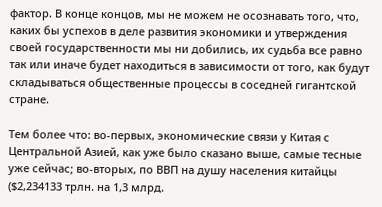фактор. В конце концов, мы не можем не осознавать того, что, каких бы успехов в деле развития экономики и утверждения своей государственности мы ни добились, их судьба все равно так или иначе будет находиться в зависимости от того, как будут складываться общественные процессы в соседней гигантской стране.

Тем более что: во-первых, экономические связи у Китая с Центральной Азией, как уже было сказано выше, самые тесные уже сейчас; во-вторых, по ВВП на душу населения китайцы ($2,234133 трлн. на 1,3 млрд.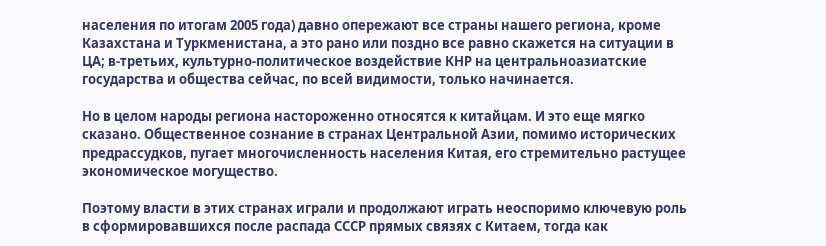населения по итогам 2005 года) давно опережают все страны нашего региона, кроме Казахстана и Туркменистана, а это рано или поздно все равно скажется на ситуации в ЦА; в-третьих, культурно-политическое воздействие КНР на центральноазиатские государства и общества сейчас, по всей видимости, только начинается.

Но в целом народы региона настороженно относятся к китайцам. И это еще мягко сказано. Общественное сознание в странах Центральной Азии, помимо исторических предрассудков, пугает многочисленность населения Китая, его стремительно растущее экономическое могущество.

Поэтому власти в этих странах играли и продолжают играть неоспоримо ключевую роль в сформировавшихся после распада СССР прямых связях с Китаем, тогда как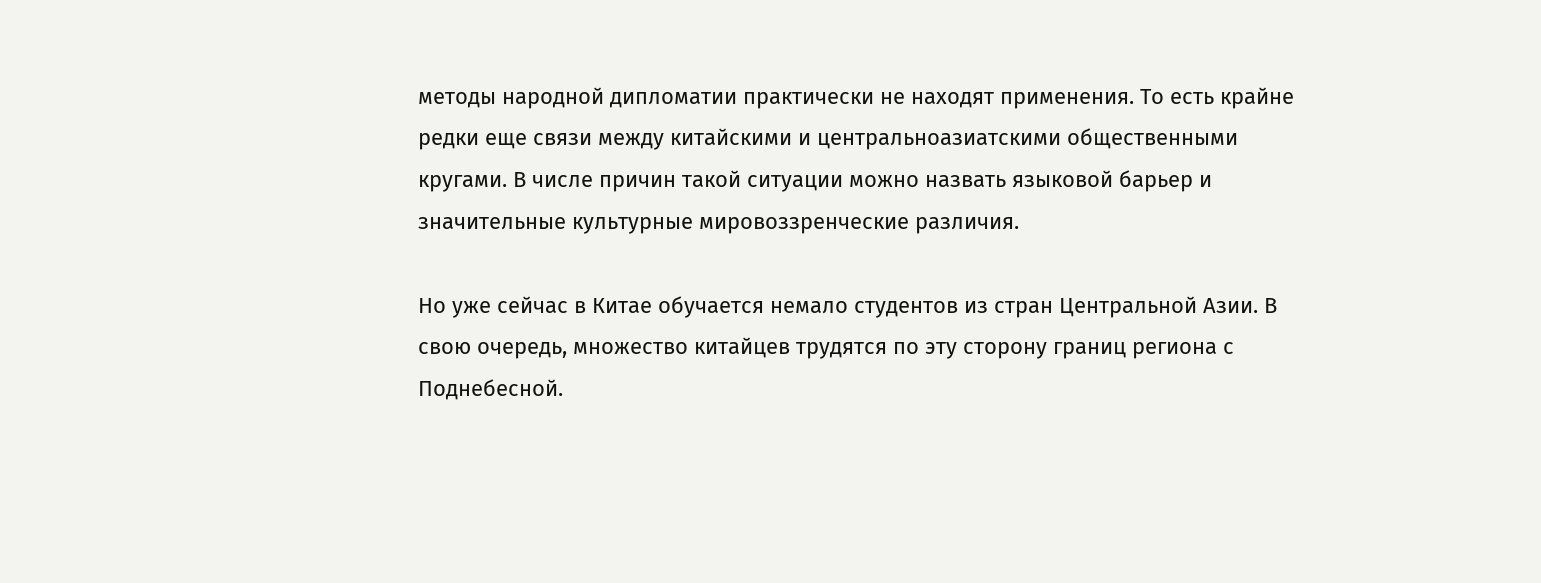методы народной дипломатии практически не находят применения. То есть крайне редки еще связи между китайскими и центральноазиатскими общественными кругами. В числе причин такой ситуации можно назвать языковой барьер и значительные культурные мировоззренческие различия.

Но уже сейчас в Китае обучается немало студентов из стран Центральной Азии. В свою очередь, множество китайцев трудятся по эту сторону границ региона с Поднебесной.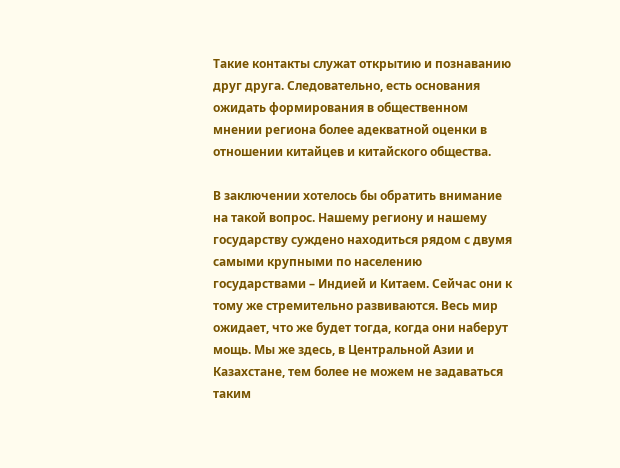Такие контакты служат открытию и познаванию друг друга. Следовательно, есть основания ожидать формирования в общественном мнении региона более адекватной оценки в отношении китайцев и китайского общества.

В заключении хотелось бы обратить внимание на такой вопрос. Нашему региону и нашему государству суждено находиться рядом с двумя самыми крупными по населению государствами – Индией и Китаем. Сейчас они к тому же стремительно развиваются. Весь мир ожидает, что же будет тогда, когда они наберут мощь. Мы же здесь, в Центральной Азии и Казахстане, тем более не можем не задаваться таким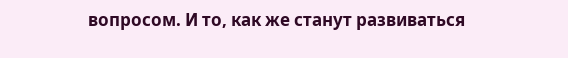вопросом. И то, как же станут развиваться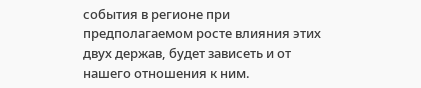события в регионе при предполагаемом росте влияния этих двух держав, будет зависеть и от нашего отношения к ним.